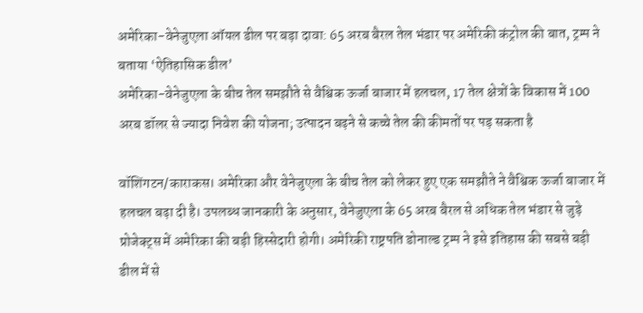अमेरिका-वेनेजुएला ऑयल डील पर बड़ा दावा: 65 अरब बैरल तेल भंडार पर अमेरिकी कंट्रोल की बात, ट्रम्प ने बताया ‘ऐतिहासिक डील’
अमेरिका-वेनेजुएला के बीच तेल समझौते से वैश्विक ऊर्जा बाजार में हलचल, 17 तेल क्षेत्रों के विकास में 100 अरब डॉलर से ज्यादा निवेश की योजना; उत्पादन बढ़ने से कच्चे तेल की कीमतों पर पड़ सकता है

वॉशिंगटन/काराकस। अमेरिका और वेनेजुएला के बीच तेल को लेकर हुए एक समझौते ने वैश्विक ऊर्जा बाजार में हलचल बढ़ा दी है। उपलब्ध जानकारी के अनुसार, वेनेजुएला के 65 अरब बैरल से अधिक तेल भंडार से जुड़े प्रोजेक्ट्स में अमेरिका की बड़ी हिस्सेदारी होगी। अमेरिकी राष्ट्रपति डोनाल्ड ट्रम्प ने इसे इतिहास की सबसे बड़ी डील में से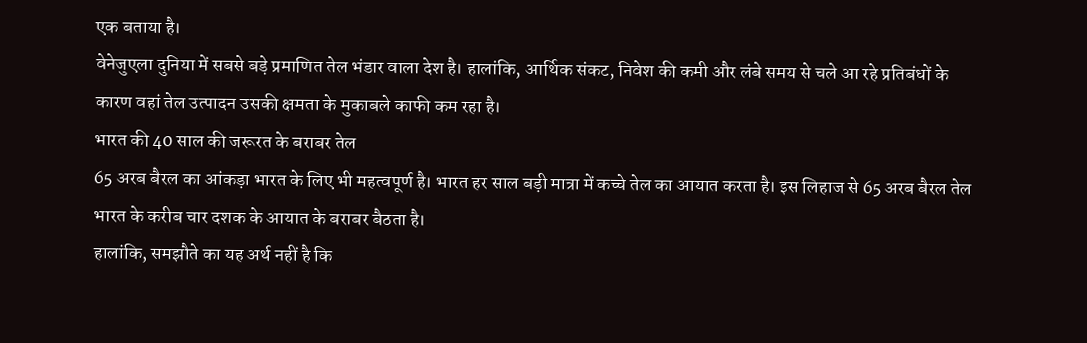एक बताया है।
वेनेजुएला दुनिया में सबसे बड़े प्रमाणित तेल भंडार वाला देश है। हालांकि, आर्थिक संकट, निवेश की कमी और लंबे समय से चले आ रहे प्रतिबंधों के कारण वहां तेल उत्पादन उसकी क्षमता के मुकाबले काफी कम रहा है।
भारत की 40 साल की जरूरत के बराबर तेल
65 अरब बैरल का आंकड़ा भारत के लिए भी महत्वपूर्ण है। भारत हर साल बड़ी मात्रा में कच्चे तेल का आयात करता है। इस लिहाज से 65 अरब बैरल तेल भारत के करीब चार दशक के आयात के बराबर बैठता है।
हालांकि, समझौते का यह अर्थ नहीं है कि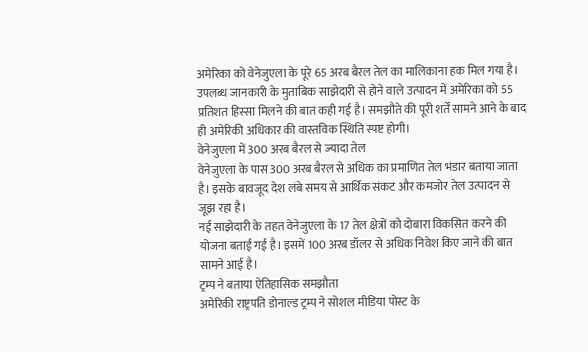अमेरिका को वेनेजुएला के पूरे 65 अरब बैरल तेल का मालिकाना हक मिल गया है। उपलब्ध जानकारी के मुताबिक साझेदारी से होने वाले उत्पादन में अमेरिका को 55 प्रतिशत हिस्सा मिलने की बात कही गई है। समझौते की पूरी शर्तें सामने आने के बाद ही अमेरिकी अधिकार की वास्तविक स्थिति स्पष्ट होगी।
वेनेजुएला में 300 अरब बैरल से ज्यादा तेल
वेनेजुएला के पास 300 अरब बैरल से अधिक का प्रमाणित तेल भंडार बताया जाता है। इसके बावजूद देश लंबे समय से आर्थिक संकट और कमजोर तेल उत्पादन से जूझ रहा है।
नई साझेदारी के तहत वेनेजुएला के 17 तेल क्षेत्रों को दोबारा विकसित करने की योजना बताई गई है। इसमें 100 अरब डॉलर से अधिक निवेश किए जाने की बात सामने आई है।
ट्रम्प ने बताया ऐतिहासिक समझौता
अमेरिकी राष्ट्रपति डोनाल्ड ट्रम्प ने सोशल मीडिया पोस्ट के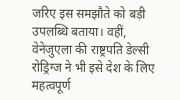जरिए इस समझौते को बड़ी उपलब्धि बताया। वहीं, वेनेजुएला की राष्ट्रपति डेल्सी रोड्रिग्ज ने भी इसे देश के लिए महत्वपूर्ण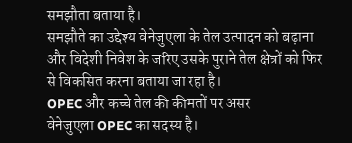समझौता बताया है।
समझौते का उद्देश्य वेनेजुएला के तेल उत्पादन को बढ़ाना और विदेशी निवेश के जरिए उसके पुराने तेल क्षेत्रों को फिर से विकसित करना बताया जा रहा है।
OPEC और कच्चे तेल की कीमतों पर असर
वेनेजुएला OPEC का सदस्य है।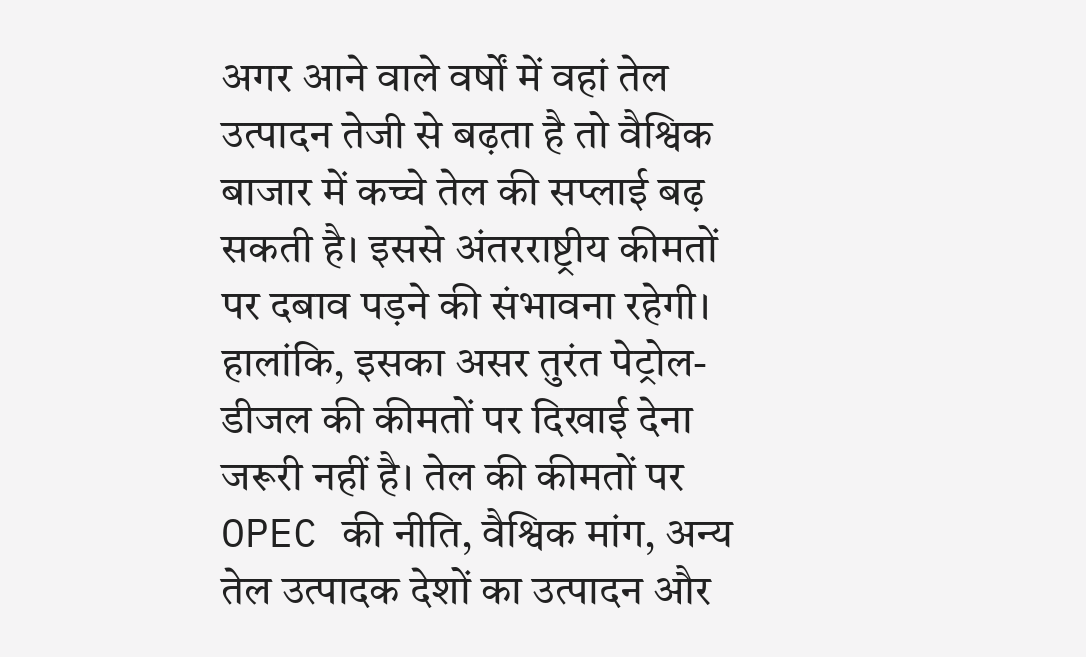अगर आने वाले वर्षों में वहां तेल उत्पादन तेजी से बढ़ता है तो वैश्विक बाजार में कच्चे तेल की सप्लाई बढ़ सकती है। इससे अंतरराष्ट्रीय कीमतों पर दबाव पड़ने की संभावना रहेगी।
हालांकि, इसका असर तुरंत पेट्रोल-डीजल की कीमतों पर दिखाई देना जरूरी नहीं है। तेल की कीमतों पर OPEC की नीति, वैश्विक मांग, अन्य तेल उत्पादक देशों का उत्पादन और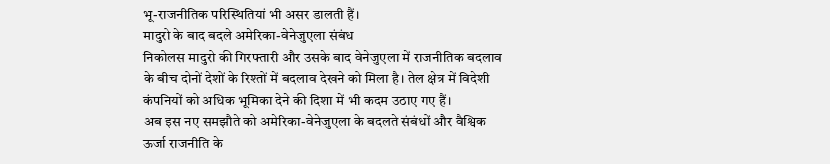भू-राजनीतिक परिस्थितियां भी असर डालती हैं।
मादुरो के बाद बदले अमेरिका-वेनेजुएला संबंध
निकोलस मादुरो की गिरफ्तारी और उसके बाद वेनेजुएला में राजनीतिक बदलाव के बीच दोनों देशों के रिश्तों में बदलाव देखने को मिला है। तेल क्षेत्र में विदेशी कंपनियों को अधिक भूमिका देने की दिशा में भी कदम उठाए गए हैं।
अब इस नए समझौते को अमेरिका-वेनेजुएला के बदलते संबंधों और वैश्विक ऊर्जा राजनीति के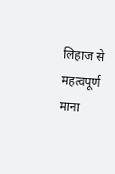लिहाज से महत्वपूर्ण माना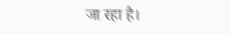जा रहा है।